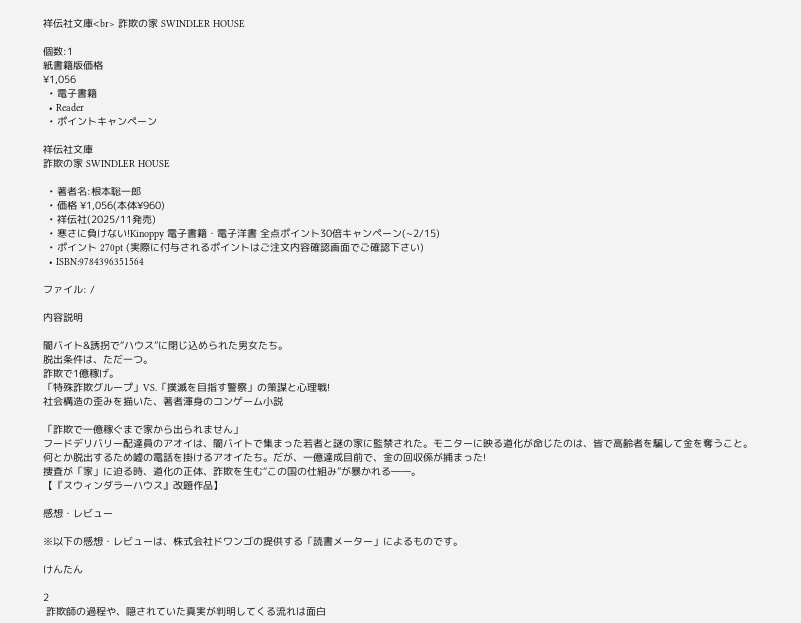祥伝社文庫<br> 詐欺の家 SWINDLER HOUSE

個数:1
紙書籍版価格
¥1,056
  • 電子書籍
  • Reader
  • ポイントキャンペーン

祥伝社文庫
詐欺の家 SWINDLER HOUSE

  • 著者名:根本聡一郎
  • 価格 ¥1,056(本体¥960)
  • 祥伝社(2025/11発売)
  • 寒さに負けない!Kinoppy 電子書籍・電子洋書 全点ポイント30倍キャンペーン(~2/15)
  • ポイント 270pt (実際に付与されるポイントはご注文内容確認画面でご確認下さい)
  • ISBN:9784396351564

ファイル: /

内容説明

闇バイト&誘拐で“ハウス”に閉じ込められた男女たち。
脱出条件は、ただ一つ。
詐欺で1億稼げ。
「特殊詐欺グループ」VS.「撲滅を目指す警察」の策謀と心理戦!
社会構造の歪みを描いた、著者渾身のコンゲーム小説

「詐欺で一億稼ぐまで家から出られません」
フードデリバリー配達員のアオイは、闇バイトで集まった若者と謎の家に監禁された。モニターに映る道化が命じたのは、皆で高齢者を騙して金を奪うこと。
何とか脱出するため嘘の電話を掛けるアオイたち。だが、一億達成目前で、金の回収係が捕まった!
捜査が「家」に迫る時、道化の正体、詐欺を生む“この国の仕組み”が暴かれる――。
【『スウィンダラーハウス』改題作品】

感想・レビュー

※以下の感想・レビューは、株式会社ドワンゴの提供する「読書メーター」によるものです。

けんたん

2
 詐欺師の過程や、隠されていた真実が判明してくる流れは面白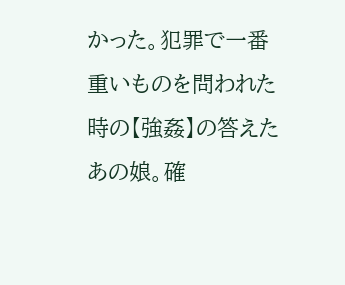かった。犯罪で一番重いものを問われた時の【強姦】の答えたあの娘。確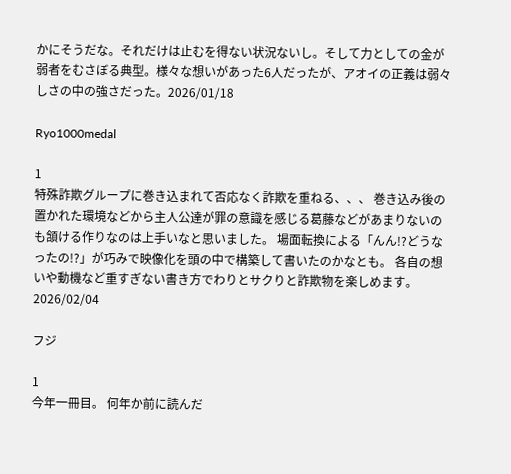かにそうだな。それだけは止むを得ない状況ないし。そして力としての金が弱者をむさぼる典型。様々な想いがあった6人だったが、アオイの正義は弱々しさの中の強さだった。2026/01/18

Ryo1000medal

1
特殊詐欺グループに巻き込まれて否応なく詐欺を重ねる、、、 巻き込み後の置かれた環境などから主人公達が罪の意識を感じる葛藤などがあまりないのも頷ける作りなのは上手いなと思いました。 場面転換による「んん!?どうなったの!?」が巧みで映像化を頭の中で構築して書いたのかなとも。 各自の想いや動機など重すぎない書き方でわりとサクりと詐欺物を楽しめます。2026/02/04

フジ

1
今年一冊目。 何年か前に読んだ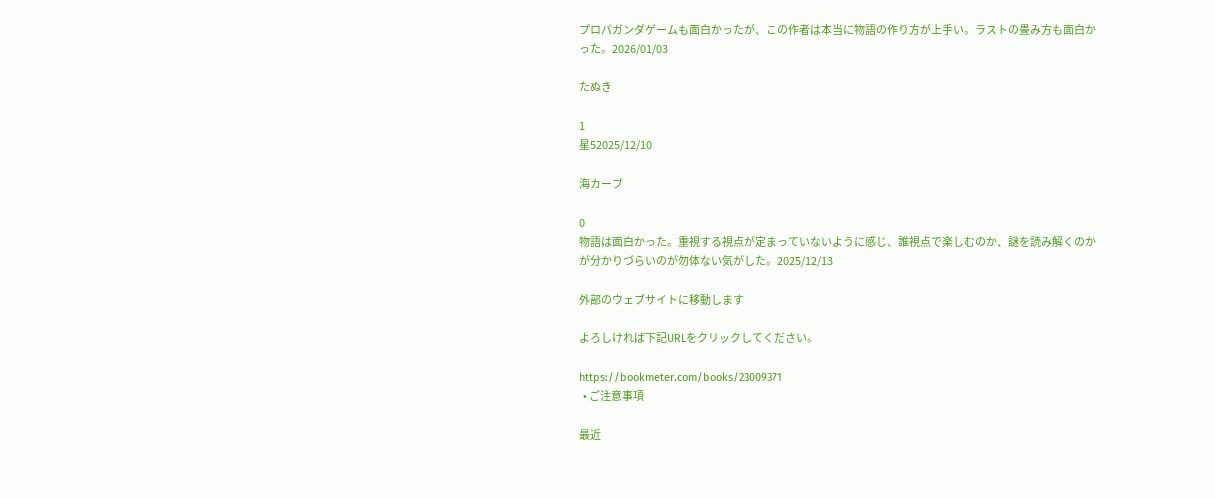プロパガンダゲームも面白かったが、この作者は本当に物語の作り方が上手い。ラストの畳み方も面白かった。2026/01/03

たぬき

1
星52025/12/10

海カーブ

0
物語は面白かった。重視する視点が定まっていないように感じ、誰視点で楽しむのか、謎を読み解くのかが分かりづらいのが勿体ない気がした。2025/12/13

外部のウェブサイトに移動します

よろしければ下記URLをクリックしてください。

https://bookmeter.com/books/23009371
  • ご注意事項

最近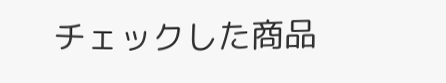チェックした商品